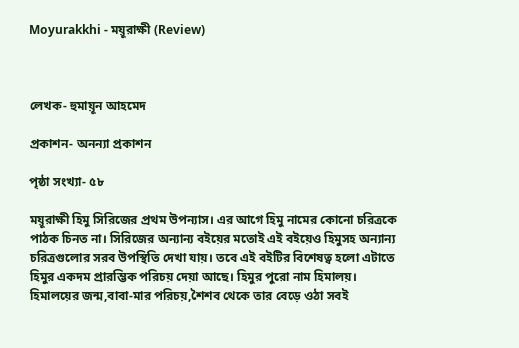Moyurakkhi - ময়ূরাক্ষী (Review)



লেখক- হুমায়ূন আহমেদ

প্রকাশন- অনন্যা প্রকাশন

পৃষ্ঠা সংখ্যা- ৫৮

ময়ূরাক্ষী হিমু সিরিজের প্রথম উপন্যাস। এর আগে হিমু নামের কোনো চরিত্রকে পাঠক চিনত না। সিরিজের অন্যান্য বইয়ের মতোই এই বইয়েও হিমুসহ অন্যান্য চরিত্রগুলোর সরব উপস্থিতি দেখা যায়। তবে এই বইটির বিশেষত্ব হলো এটাতে হিমুর একদম প্রারম্ভিক পরিচয় দেয়া আছে। হিমুর পুরো নাম হিমালয়। হিমালয়ের জন্ম,বাবা-মার পরিচয়,শৈশব থেকে তার বেড়ে ওঠা সবই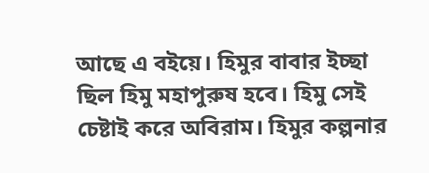আছে এ বইয়ে। হিমুর বাবার ইচ্ছা ছিল হিমু মহাপুরুষ হবে। হিমু সেই চেষ্টাই করে অবিরাম। হিমুর কল্পনার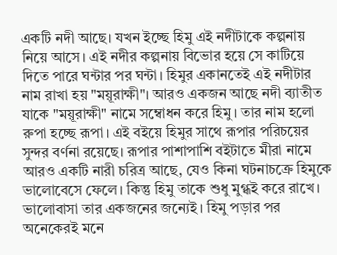একটি নদী আছে। যখন ইচ্ছে হিমু এই নদীটাকে কল্পনায় নিয়ে আসে। এই নদীর কল্পনায় বিভোর হয়ে সে কাটিয়ে দিতে পারে ঘন্টার পর ঘন্টা। হিমুর একানতেই এই নদীটার নাম রাখা হয় "ময়ূরাক্ষী"। আরও একজন আছে নদী ব্যাতীত যাকে "ময়ূরাক্ষী" নামে সম্বোধন করে হিমু। তার নাম হলো রুপা হচ্ছে রূপা। এই বইয়ে হিমুর সাথে রূপার পরিচয়ের সুন্দর বর্ণনা রয়েছে। রূপার পাশাপাশি বইটাতে মীরা নামে আরও একটি নারী চরিত্র আছে, যেও কিনা ঘটনাচক্রে হিমুকে ভালোবেসে ফেলে। কিন্তু হিমু তাকে শুধু মুগ্ধই করে রাখে। ভালোবাসা তার একজনের জন্যেই। হিমু পড়ার পর অনেকেরই মনে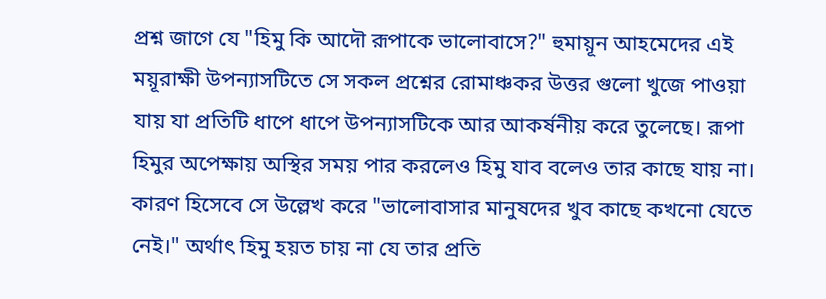প্রশ্ন জাগে যে "হিমু কি আদৌ রূপাকে ভালোবাসে?" হুমায়ূন আহমেদের এই ময়ূরাক্ষী উপন্যাসটিতে সে সকল প্রশ্নের রোমাঞ্চকর উত্তর গুলো খুজে পাওয়া যায় যা প্রতিটি ধাপে ধাপে উপন্যাসটিকে আর আকর্ষনীয় করে তুলেছে। রূপা হিমুর অপেক্ষায় অস্থির সময় পার করলেও হিমু যাব বলেও তার কাছে যায় না। কারণ হিসেবে সে উল্লেখ করে "ভালোবাসার মানুষদের খুব কাছে কখনো যেতে নেই।" অর্থাৎ হিমু হয়ত চায় না যে তার প্রতি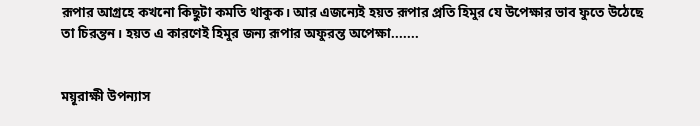রূপার আগ্রহে কখনো কিছুটা কমতি থাকুক। আর এজন্যেই হয়ত রূপার প্রতি হিমুর যে উপেক্ষার ভাব ফুতে উঠেছে তা চিরন্তন। হয়ত এ কারণেই হিমুর জন্য রূপার অফুরন্ত অপেক্ষা.......


ময়ূরাক্ষী উপন্যাস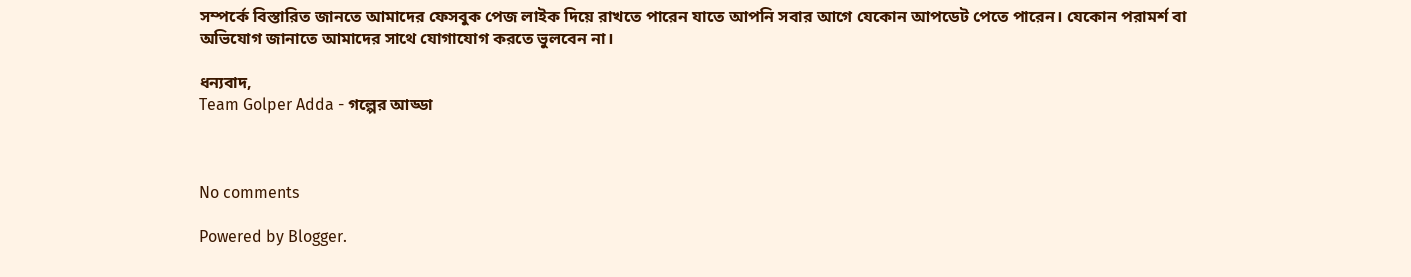সম্পর্কে বিস্তারিত জানতে আমাদের ফেসবুক পেজ লাইক দিয়ে রাখতে পারেন যাতে আপনি সবার আগে যেকোন আপডেট পেতে পারেন। যেকোন পরামর্শ বা অভিযোগ জানাতে আমাদের সাথে যোগাযোগ করতে ভুলবেন না।

ধন্যবাদ,
Team Golper Adda - গল্পের আড্ডা



No comments

Powered by Blogger.